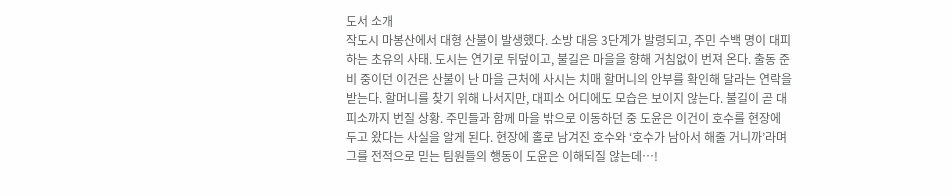도서 소개
작도시 마봉산에서 대형 산불이 발생했다. 소방 대응 3단계가 발령되고, 주민 수백 명이 대피하는 초유의 사태. 도시는 연기로 뒤덮이고, 불길은 마을을 향해 거침없이 번져 온다. 출동 준비 중이던 이건은 산불이 난 마을 근처에 사시는 치매 할머니의 안부를 확인해 달라는 연락을 받는다. 할머니를 찾기 위해 나서지만, 대피소 어디에도 모습은 보이지 않는다. 불길이 곧 대피소까지 번질 상황. 주민들과 함께 마을 밖으로 이동하던 중 도윤은 이건이 호수를 현장에 두고 왔다는 사실을 알게 된다. 현장에 홀로 남겨진 호수와 ‘호수가 남아서 해줄 거니까’라며 그를 전적으로 믿는 팀원들의 행동이 도윤은 이해되질 않는데…!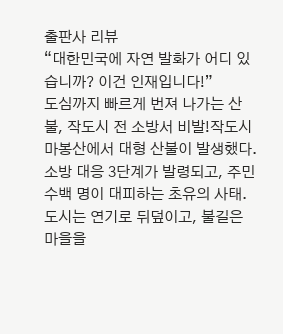출판사 리뷰
“대한민국에 자연 발화가 어디 있습니까? 이건 인재입니다!”
도심까지 빠르게 번져 나가는 산불, 작도시 전 소방서 비발!작도시 마봉산에서 대형 산불이 발생했다. 소방 대응 3단계가 발령되고, 주민 수백 명이 대피하는 초유의 사태. 도시는 연기로 뒤덮이고, 불길은 마을을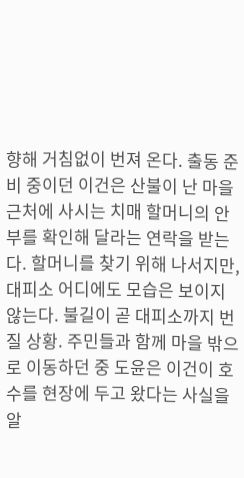향해 거침없이 번져 온다. 출동 준비 중이던 이건은 산불이 난 마을 근처에 사시는 치매 할머니의 안부를 확인해 달라는 연락을 받는다. 할머니를 찾기 위해 나서지만, 대피소 어디에도 모습은 보이지 않는다. 불길이 곧 대피소까지 번질 상황. 주민들과 함께 마을 밖으로 이동하던 중 도윤은 이건이 호수를 현장에 두고 왔다는 사실을 알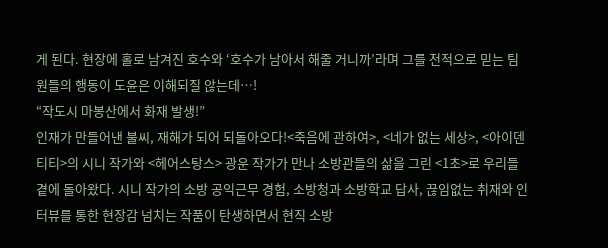게 된다. 현장에 홀로 남겨진 호수와 ‘호수가 남아서 해줄 거니까’라며 그를 전적으로 믿는 팀원들의 행동이 도윤은 이해되질 않는데…!
“작도시 마봉산에서 화재 발생!”
인재가 만들어낸 불씨, 재해가 되어 되돌아오다!<죽음에 관하여>, <네가 없는 세상>, <아이덴티티>의 시니 작가와 <헤어스탕스> 광운 작가가 만나 소방관들의 삶을 그린 <1초>로 우리들 곁에 돌아왔다. 시니 작가의 소방 공익근무 경험, 소방청과 소방학교 답사, 끊임없는 취재와 인터뷰를 통한 현장감 넘치는 작품이 탄생하면서 현직 소방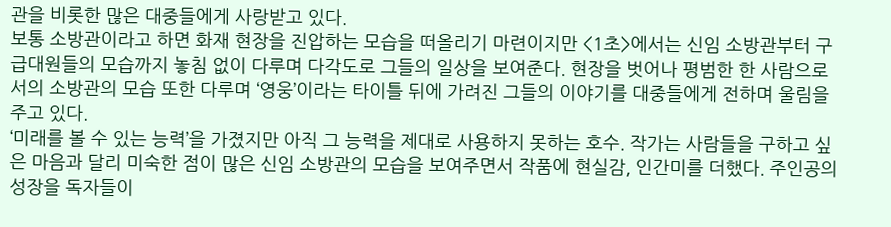관을 비롯한 많은 대중들에게 사랑받고 있다.
보통 소방관이라고 하면 화재 현장을 진압하는 모습을 떠올리기 마련이지만 <1초>에서는 신임 소방관부터 구급대원들의 모습까지 놓침 없이 다루며 다각도로 그들의 일상을 보여준다. 현장을 벗어나 평범한 한 사람으로서의 소방관의 모습 또한 다루며 ‘영웅’이라는 타이틀 뒤에 가려진 그들의 이야기를 대중들에게 전하며 울림을 주고 있다.
‘미래를 볼 수 있는 능력’을 가졌지만 아직 그 능력을 제대로 사용하지 못하는 호수. 작가는 사람들을 구하고 싶은 마음과 달리 미숙한 점이 많은 신임 소방관의 모습을 보여주면서 작품에 현실감, 인간미를 더했다. 주인공의 성장을 독자들이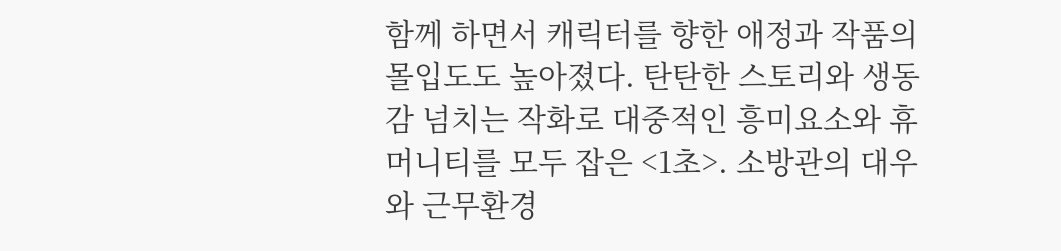함께 하면서 캐릭터를 향한 애정과 작품의 몰입도도 높아졌다. 탄탄한 스토리와 생동감 넘치는 작화로 대중적인 흥미요소와 휴머니티를 모두 잡은 <1초>. 소방관의 대우와 근무환경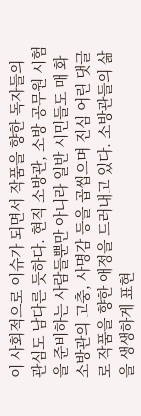이 사회적으로 이슈가 되면서 작품을 향한 독자들의 관심도 남다른 듯하다. 현직 소방관, 소방 공무원 시험을 준비하는 사람들뿐만 아니라 일반 시민들도 매 화 소방관의 고충, 사명감 등을 곱씹으며 진심 어린 댓글로 작품을 향한 애정을 드러내고 있다. 소방관들의 삶을 생생하게 표현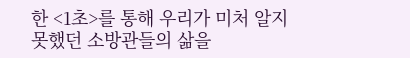한 <1초>를 통해 우리가 미처 알지 못했던 소방관들의 삶을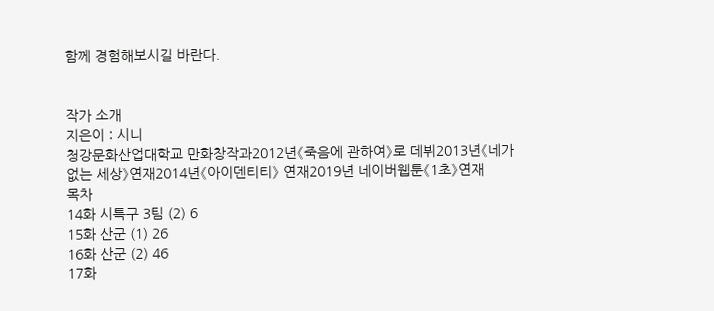함께 경험해보시길 바란다.


작가 소개
지은이 : 시니
청강문화산업대학교 만화창작과2012년《죽음에 관하여》로 데뷔2013년《네가 없는 세상》연재2014년《아이덴티티》 연재2019년 네이버웹툰《1초》연재
목차
14화 시특구 3팀 (2) 6
15화 산군 (1) 26
16화 산군 (2) 46
17화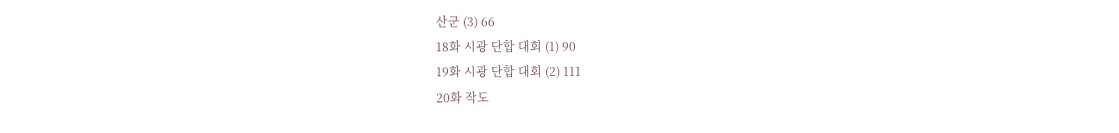산군 (3) 66
18화 시광 단합 대회 (1) 90
19화 시광 단합 대회 (2) 111
20화 작도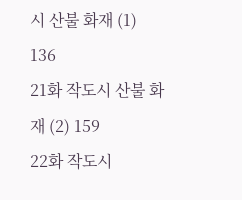시 산불 화재 (1) 136
21화 작도시 산불 화재 (2) 159
22화 작도시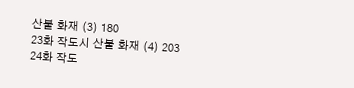산불 화재 (3) 180
23화 작도시 산불 화재 (4) 203
24화 작도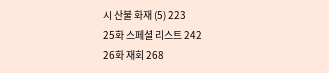시 산불 화재 (5) 223
25화 스페셜 리스트 242
26화 재회 268